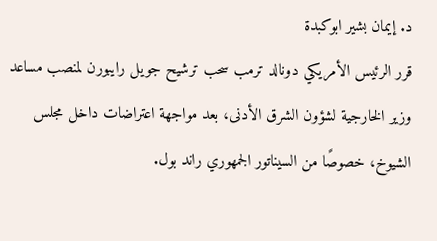د. إيمان بشير ابوكبدة
قرر الرئيس الأمريكي دونالد ترمب سحب ترشيح جويل رايبورن لمنصب مساعد وزير الخارجية لشؤون الشرق الأدنى، بعد مواجهة اعتراضات داخل مجلس الشيوخ، خصوصًا من السيناتور الجمهوري راند بول.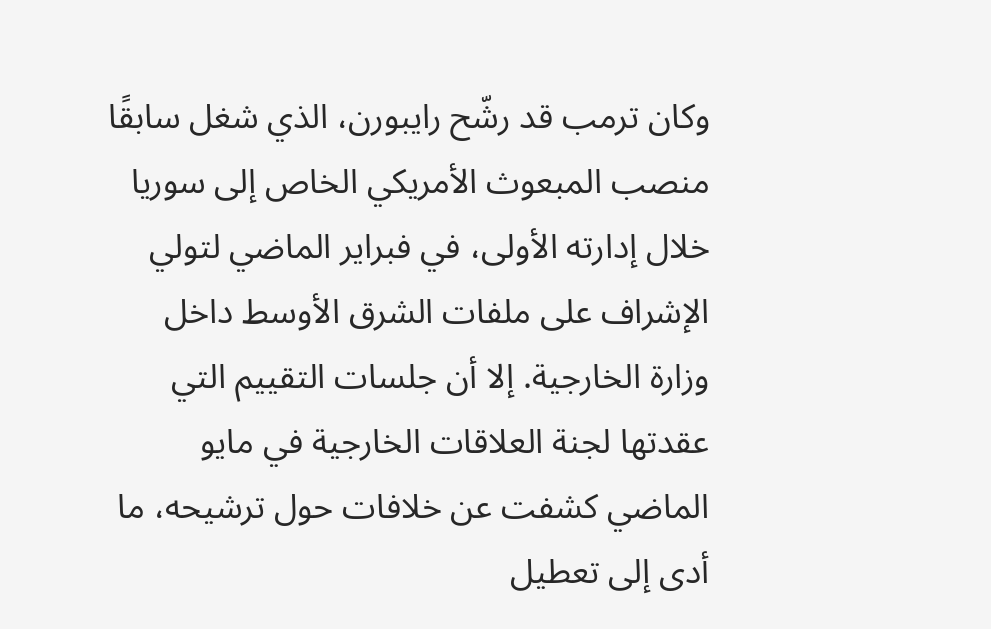وكان ترمب قد رشّح رايبورن، الذي شغل سابقًا منصب المبعوث الأمريكي الخاص إلى سوريا خلال إدارته الأولى، في فبراير الماضي لتولي الإشراف على ملفات الشرق الأوسط داخل وزارة الخارجية. إلا أن جلسات التقييم التي عقدتها لجنة العلاقات الخارجية في مايو الماضي كشفت عن خلافات حول ترشيحه، ما أدى إلى تعطيل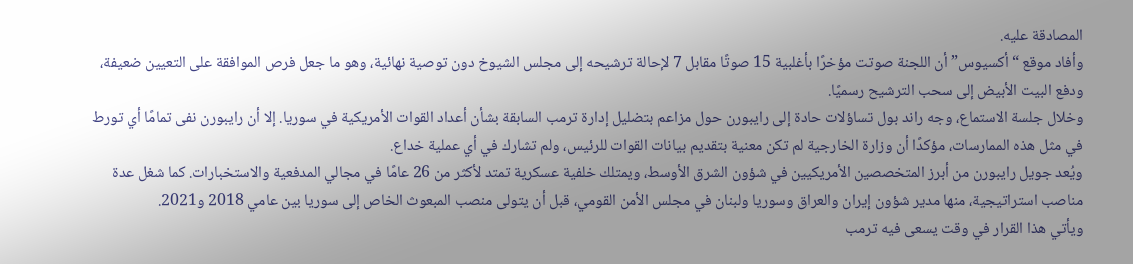المصادقة عليه.
وأفاد موقع “أكسيوس” أن اللجنة صوتت مؤخرًا بأغلبية 15 صوتًا مقابل 7 لإحالة ترشيحه إلى مجلس الشيوخ دون توصية نهائية، وهو ما جعل فرص الموافقة على التعيين ضعيفة، ودفع البيت الأبيض إلى سحب الترشيح رسميًا.
وخلال جلسة الاستماع، وجه راند بول تساؤلات حادة إلى رايبورن حول مزاعم بتضليل إدارة ترمب السابقة بشأن أعداد القوات الأمريكية في سوريا. إلا أن رايبورن نفى تمامًا أي تورط في مثل هذه الممارسات، مؤكدًا أن وزارة الخارجية لم تكن معنية بتقديم بيانات القوات للرئيس، ولم تشارك في أي عملية خداع.
ويُعد جويل رايبورن من أبرز المتخصصين الأمريكيين في شؤون الشرق الأوسط، ويمتلك خلفية عسكرية تمتد لأكثر من 26 عامًا في مجالي المدفعية والاستخبارات. كما شغل عدة مناصب استراتيجية، منها مدير شؤون إيران والعراق وسوريا ولبنان في مجلس الأمن القومي، قبل أن يتولى منصب المبعوث الخاص إلى سوريا بين عامي 2018 و2021.
ويأتي هذا القرار في وقت يسعى فيه ترمب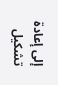إلى إعادة تشكيل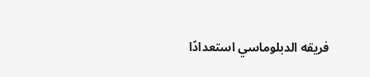فريقه الدبلوماسي استعدادًا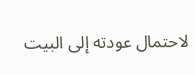لاحتمال عودته إلى البيت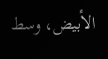الأبيض، وسط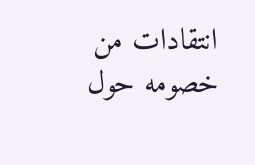انتقادات من خصومه حول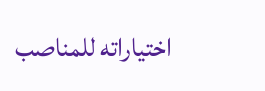اختياراته للمناصب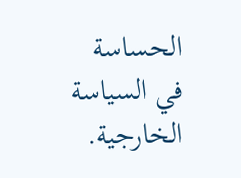الحساسة في السياسة الخارجية.